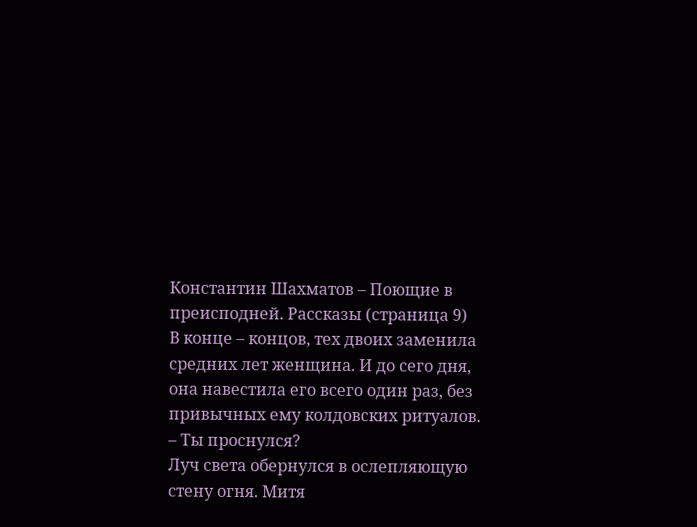Константин Шахматов – Поющие в преисподней. Рассказы (страница 9)
В конце – концов, тех двоих заменила средних лет женщина. И до сего дня, она навестила его всего один раз, без привычных ему колдовских ритуалов.
– Ты проснулся?
Луч света обернулся в ослепляющую стену огня. Митя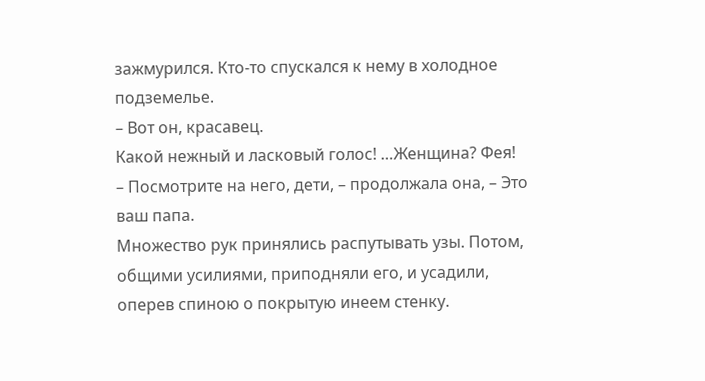зажмурился. Кто-то спускался к нему в холодное подземелье.
– Вот он, красавец.
Какой нежный и ласковый голос! …Женщина? Фея!
– Посмотрите на него, дети, – продолжала она, – Это ваш папа.
Множество рук принялись распутывать узы. Потом, общими усилиями, приподняли его, и усадили, оперев спиною о покрытую инеем стенку.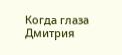Когда глаза Дмитрия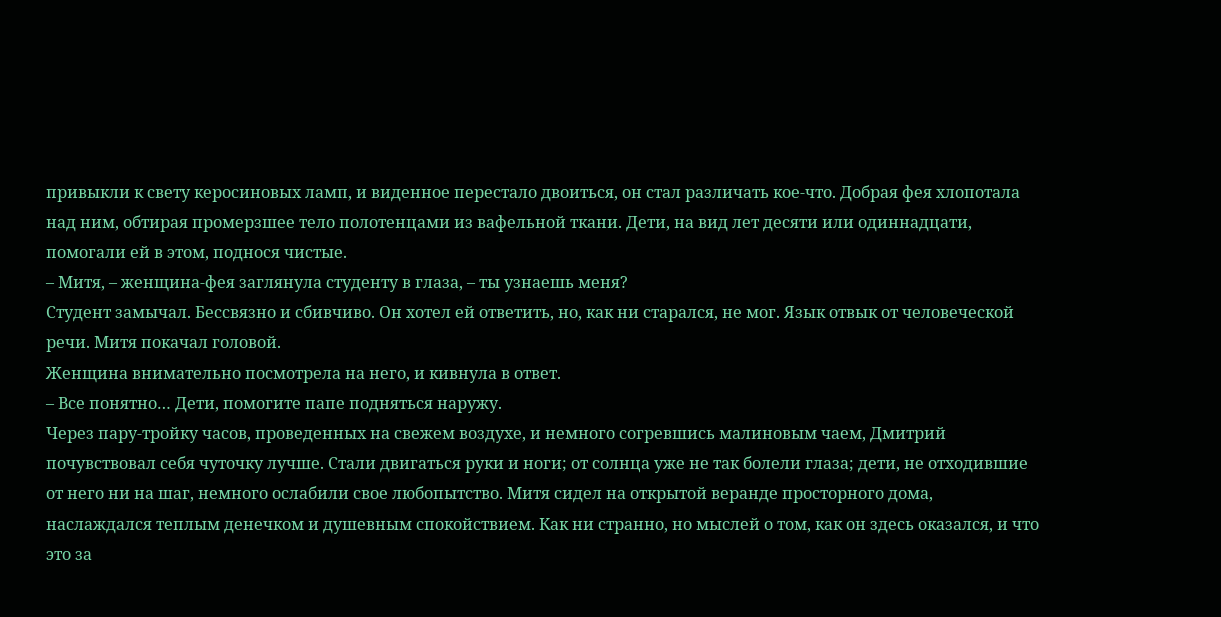привыкли к свету керосиновых ламп, и виденное перестало двоиться, он стал различать кое-что. Добрая фея хлопотала над ним, обтирая промерзшее тело полотенцами из вафельной ткани. Дети, на вид лет десяти или одиннадцати, помогали ей в этом, поднося чистые.
– Митя, – женщина-фея заглянула студенту в глаза, – ты узнаешь меня?
Студент замычал. Бессвязно и сбивчиво. Он хотел ей ответить, но, как ни старался, не мог. Язык отвык от человеческой речи. Митя покачал головой.
Женщина внимательно посмотрела на него, и кивнула в ответ.
– Все понятно… Дети, помогите папе подняться наружу.
Через пару-тройку часов, проведенных на свежем воздухе, и немного согревшись малиновым чаем, Дмитрий почувствовал себя чуточку лучше. Стали двигаться руки и ноги; от солнца уже не так болели глаза; дети, не отходившие от него ни на шаг, немного ослабили свое любопытство. Митя сидел на открытой веранде просторного дома, наслаждался теплым денечком и душевным спокойствием. Как ни странно, но мыслей о том, как он здесь оказался, и что это за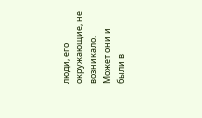люди, его окружающие, не возникало. Может они и были в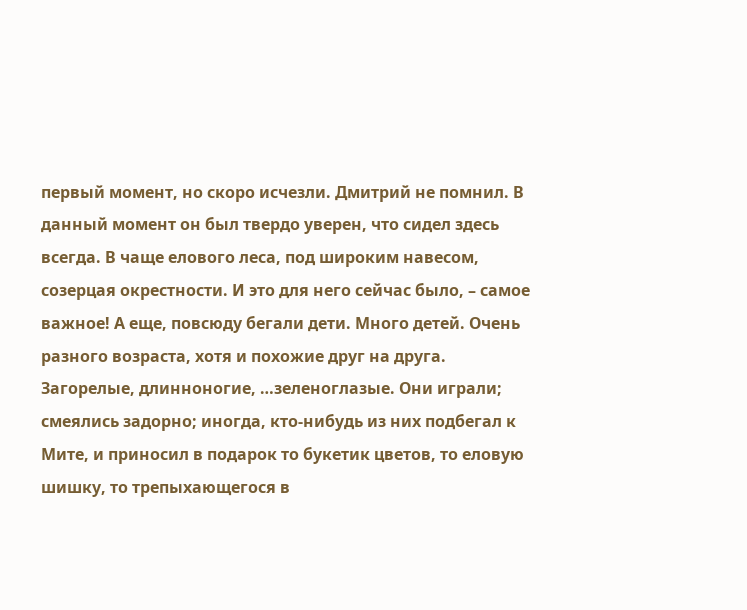первый момент, но скоро исчезли. Дмитрий не помнил. В данный момент он был твердо уверен, что сидел здесь всегда. В чаще елового леса, под широким навесом, созерцая окрестности. И это для него сейчас было, – самое важное! А еще, повсюду бегали дети. Много детей. Очень разного возраста, хотя и похожие друг на друга. Загорелые, длинноногие, …зеленоглазые. Они играли; смеялись задорно; иногда, кто-нибудь из них подбегал к Мите, и приносил в подарок то букетик цветов, то еловую шишку, то трепыхающегося в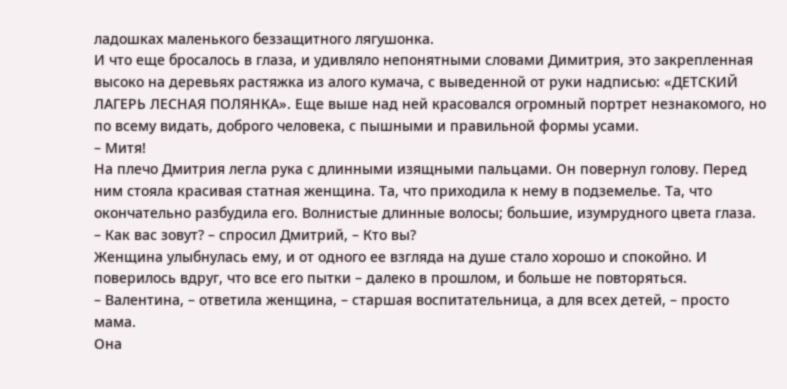ладошках маленького беззащитного лягушонка.
И что еще бросалось в глаза, и удивляло непонятными словами Димитрия, это закрепленная высоко на деревьях растяжка из алого кумача, с выведенной от руки надписью: «ДЕТСКИЙ ЛАГЕРЬ ЛЕСНАЯ ПОЛЯНКА». Еще выше над ней красовался огромный портрет незнакомого, но по всему видать, доброго человека, с пышными и правильной формы усами.
– Митя!
На плечо Дмитрия легла рука с длинными изящными пальцами. Он повернул голову. Перед ним стояла красивая статная женщина. Та, что приходила к нему в подземелье. Та, что окончательно разбудила его. Волнистые длинные волосы; большие, изумрудного цвета глаза.
– Как вас зовут? – спросил Дмитрий, – Кто вы?
Женщина улыбнулась ему, и от одного ее взгляда на душе стало хорошо и спокойно. И поверилось вдруг, что все его пытки – далеко в прошлом, и больше не повторяться.
– Валентина, – ответила женщина, – старшая воспитательница, а для всех детей, – просто мама.
Она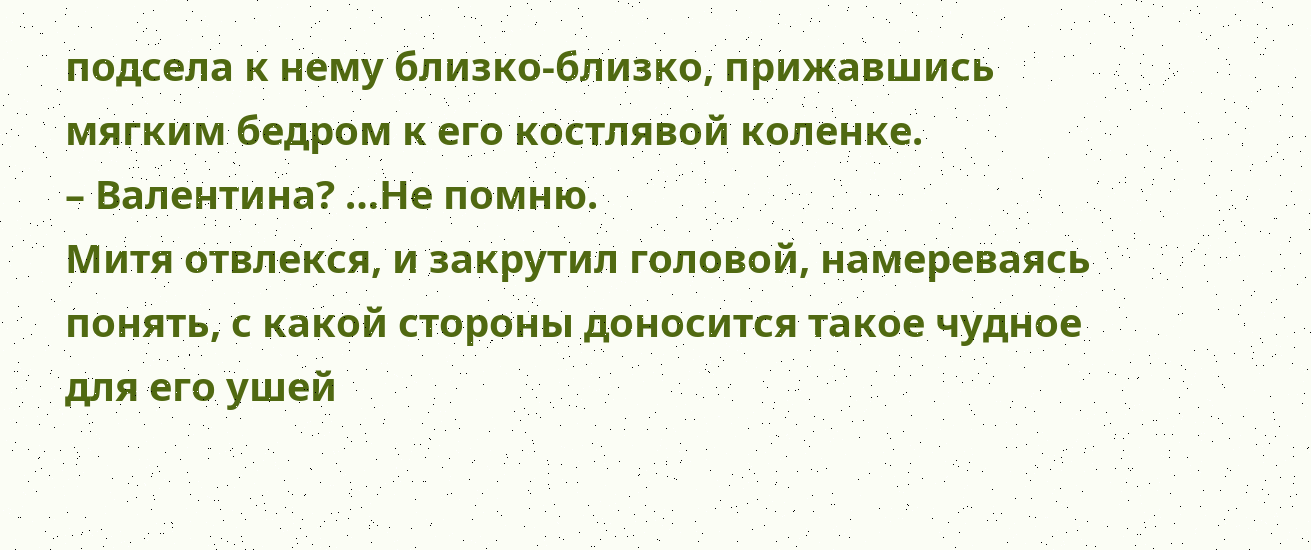подсела к нему близко-близко, прижавшись мягким бедром к его костлявой коленке.
– Валентина? …Не помню.
Митя отвлекся, и закрутил головой, намереваясь понять, с какой стороны доносится такое чудное для его ушей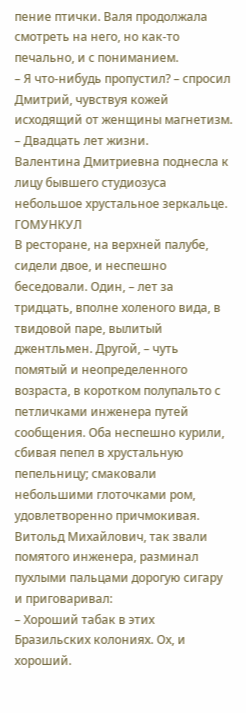пение птички. Валя продолжала смотреть на него, но как-то печально, и с пониманием.
– Я что-нибудь пропустил? – спросил Дмитрий, чувствуя кожей исходящий от женщины магнетизм.
– Двадцать лет жизни.
Валентина Дмитриевна поднесла к лицу бывшего студиозуса небольшое хрустальное зеркальце.
ГОМУНКУЛ
В ресторане, на верхней палубе, сидели двое, и неспешно беседовали. Один, – лет за тридцать, вполне холеного вида, в твидовой паре, вылитый джентльмен. Другой, – чуть помятый и неопределенного возраста, в коротком полупальто с петличками инженера путей сообщения. Оба неспешно курили, сбивая пепел в хрустальную пепельницу; смаковали небольшими глоточками ром, удовлетворенно причмокивая.
Витольд Михайлович, так звали помятого инженера, разминал пухлыми пальцами дорогую сигару и приговаривал:
– Хороший табак в этих Бразильских колониях. Ох, и хороший.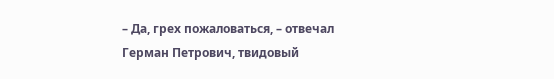– Да, грех пожаловаться, – отвечал Герман Петрович, твидовый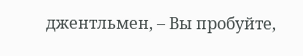джентльмен, – Вы пробуйте,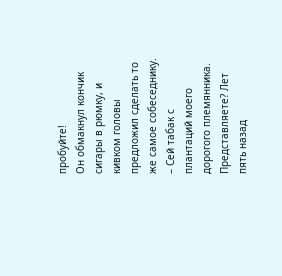пробуйте!
Он обмакнул кончик сигары в рюмку, и кивком головы предложил сделать то же самое собеседнику.
– Сей табак с плантаций моего дорогого племянника. Представляете? Лет пять назад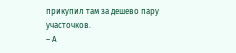прикупил там за дешево пару участочков.
– А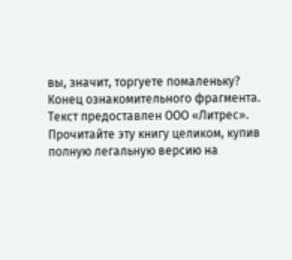вы, значит, торгуете помаленьку?
Конец ознакомительного фрагмента.
Текст предоставлен ООО «Литрес».
Прочитайте эту книгу целиком, купив полную легальную версию на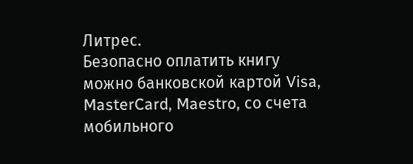Литрес.
Безопасно оплатить книгу можно банковской картой Visa, MasterCard, Maestro, со счета мобильного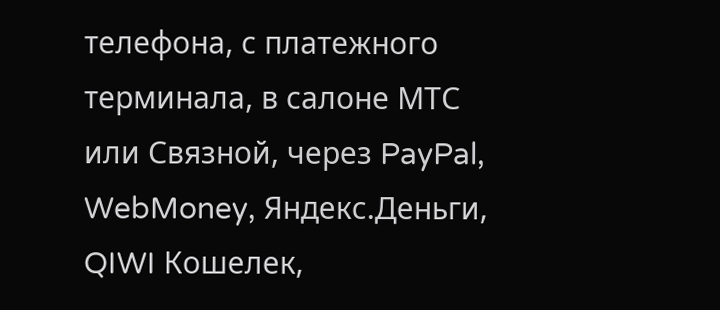телефона, с платежного терминала, в салоне МТС или Связной, через PayPal, WebMoney, Яндекс.Деньги, QIWI Кошелек,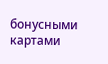бонусными картами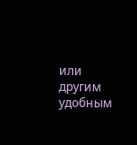или другим удобным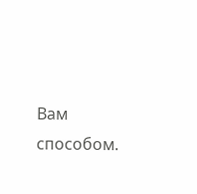Вам способом.